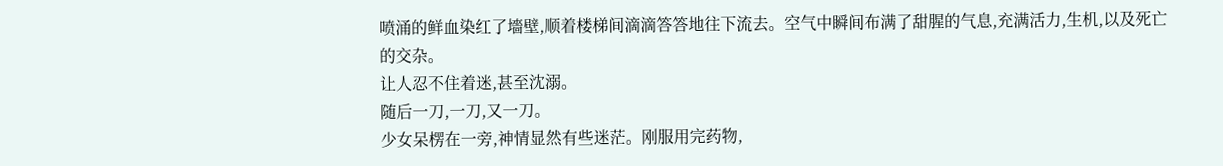喷涌的鲜血染红了墻壁,顺着楼梯间滴滴答答地往下流去。空气中瞬间布满了甜腥的气息,充满活力,生机,以及死亡的交杂。
让人忍不住着迷,甚至沈溺。
随后一刀,一刀,又一刀。
少女呆楞在一旁,神情显然有些迷茫。刚服用完药物,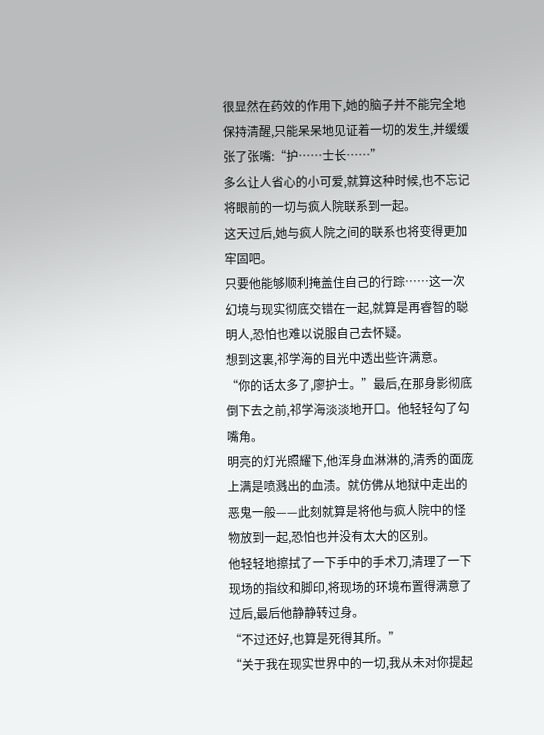很显然在药效的作用下,她的脑子并不能完全地保持清醒,只能呆呆地见证着一切的发生,并缓缓张了张嘴:“护……士长……”
多么让人省心的小可爱,就算这种时候,也不忘记将眼前的一切与疯人院联系到一起。
这天过后,她与疯人院之间的联系也将变得更加牢固吧。
只要他能够顺利掩盖住自己的行踪……这一次幻境与现实彻底交错在一起,就算是再睿智的聪明人,恐怕也难以说服自己去怀疑。
想到这裏,祁学海的目光中透出些许满意。
“你的话太多了,廖护士。”最后,在那身影彻底倒下去之前,祁学海淡淡地开口。他轻轻勾了勾嘴角。
明亮的灯光照耀下,他浑身血淋淋的,清秀的面庞上满是喷溅出的血渍。就仿佛从地狱中走出的恶鬼一般——此刻就算是将他与疯人院中的怪物放到一起,恐怕也并没有太大的区别。
他轻轻地擦拭了一下手中的手术刀,清理了一下现场的指纹和脚印,将现场的环境布置得满意了过后,最后他静静转过身。
“不过还好,也算是死得其所。”
“关于我在现实世界中的一切,我从未对你提起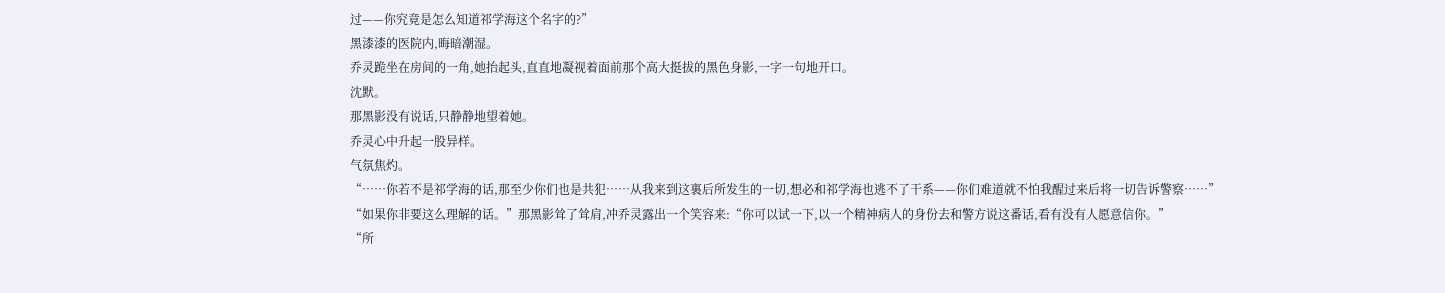过——你究竟是怎么知道祁学海这个名字的?”
黑漆漆的医院内,晦暗潮湿。
乔灵跪坐在房间的一角,她抬起头,直直地凝视着面前那个高大挺拔的黑色身影,一字一句地开口。
沈默。
那黑影没有说话,只静静地望着她。
乔灵心中升起一股异样。
气氛焦灼。
“……你若不是祁学海的话,那至少你们也是共犯……从我来到这裏后所发生的一切,想必和祁学海也逃不了干系——你们难道就不怕我醒过来后将一切告诉警察……”
“如果你非要这么理解的话。”那黑影耸了耸肩,冲乔灵露出一个笑容来:“你可以试一下,以一个精神病人的身份去和警方说这番话,看有没有人愿意信你。”
“所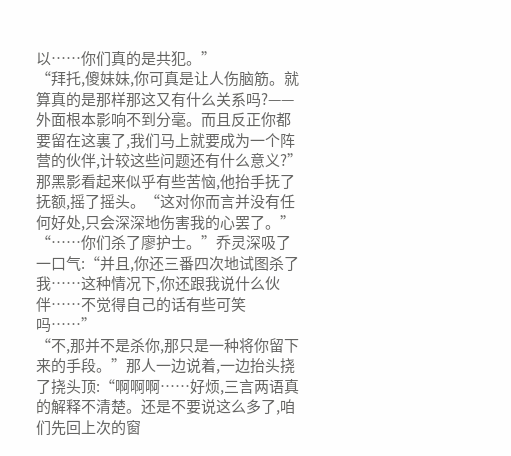以……你们真的是共犯。”
“拜托,傻妹妹,你可真是让人伤脑筋。就算真的是那样那这又有什么关系吗?——外面根本影响不到分毫。而且反正你都要留在这裏了,我们马上就要成为一个阵营的伙伴,计较这些问题还有什么意义?”那黑影看起来似乎有些苦恼,他抬手抚了抚额,摇了摇头。“这对你而言并没有任何好处,只会深深地伤害我的心罢了。”
“……你们杀了廖护士。”乔灵深吸了一口气:“并且,你还三番四次地试图杀了我……这种情况下,你还跟我说什么伙伴……不觉得自己的话有些可笑吗……”
“不,那并不是杀你,那只是一种将你留下来的手段。”那人一边说着,一边抬头挠了挠头顶:“啊啊啊……好烦,三言两语真的解释不清楚。还是不要说这么多了,咱们先回上次的窗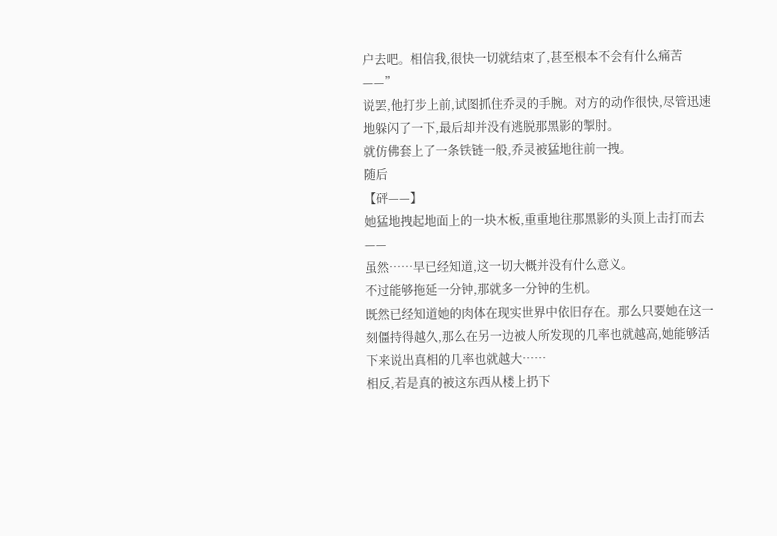户去吧。相信我,很快一切就结束了,甚至根本不会有什么痛苦——”
说罢,他打步上前,试图抓住乔灵的手腕。对方的动作很快,尽管迅速地躲闪了一下,最后却并没有逃脱那黑影的掣肘。
就仿佛套上了一条铁链一般,乔灵被猛地往前一拽。
随后
【砰——】
她猛地拽起地面上的一块木板,重重地往那黑影的头顶上击打而去——
虽然……早已经知道,这一切大概并没有什么意义。
不过能够拖延一分钟,那就多一分钟的生机。
既然已经知道她的肉体在现实世界中依旧存在。那么只要她在这一刻僵持得越久,那么在另一边被人所发现的几率也就越高,她能够活下来说出真相的几率也就越大……
相反,若是真的被这东西从楼上扔下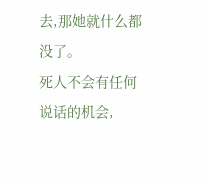去,那她就什么都没了。
死人不会有任何说话的机会,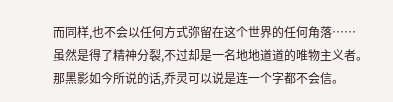而同样,也不会以任何方式弥留在这个世界的任何角落……
虽然是得了精神分裂,不过却是一名地地道道的唯物主义者。
那黑影如今所说的话,乔灵可以说是连一个字都不会信。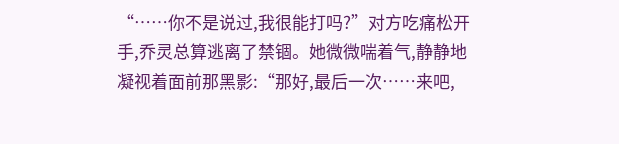“……你不是说过,我很能打吗?”对方吃痛松开手,乔灵总算逃离了禁锢。她微微喘着气,静静地凝视着面前那黑影:“那好,最后一次……来吧,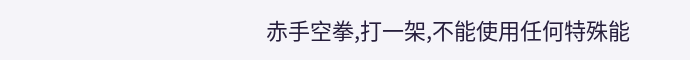赤手空拳,打一架,不能使用任何特殊能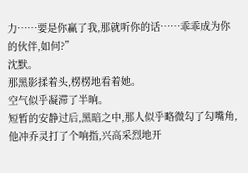力……要是你赢了我,那就听你的话……乖乖成为你的伙伴,如何?”
沈默。
那黑影揉着头,楞楞地看着她。
空气似乎凝滞了半晌。
短暂的安静过后,黑暗之中,那人似乎略微勾了勾嘴角,他冲乔灵打了个响指,兴高采烈地开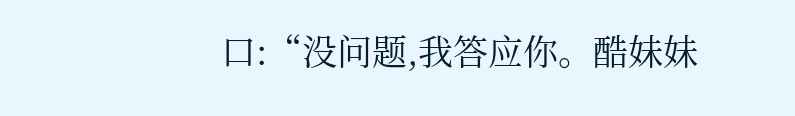口:“没问题,我答应你。酷妹妹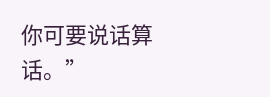你可要说话算话。”